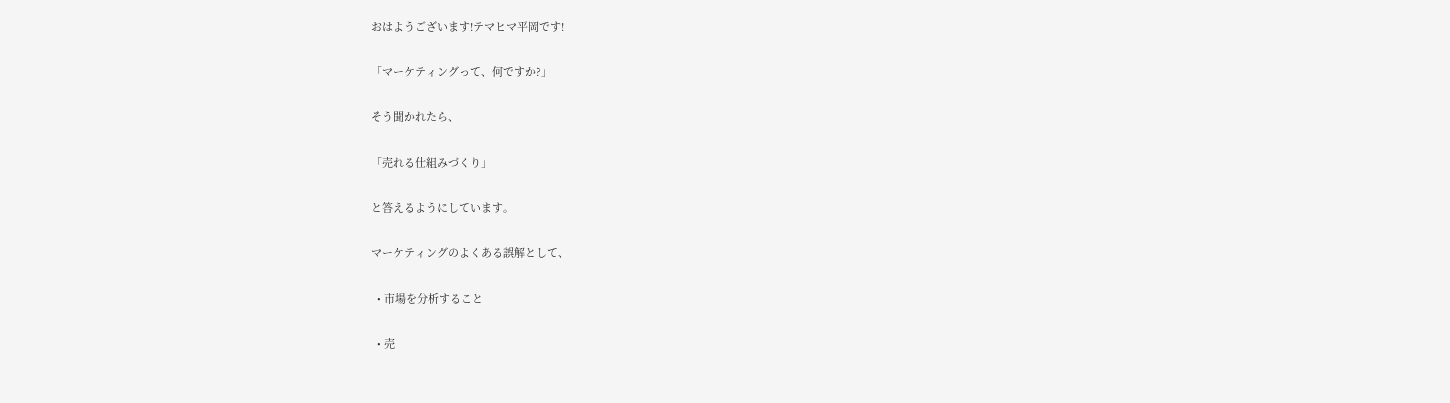おはようございます!テマヒマ平岡です!

「マーケティングって、何ですか?」

そう聞かれたら、

「売れる仕組みづくり」

と答えるようにしています。

マーケティングのよくある誤解として、

  • 市場を分析すること

  • 売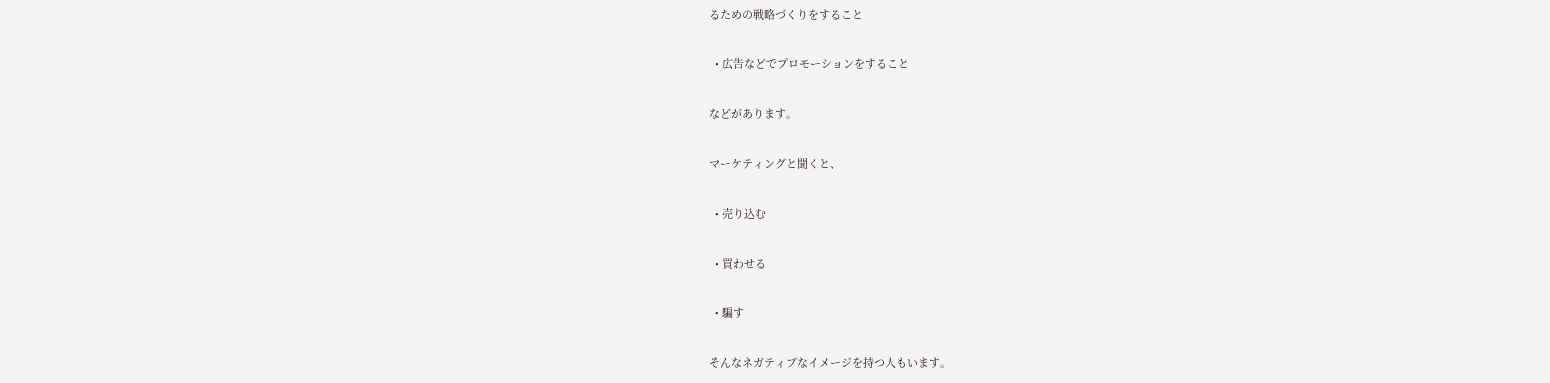るための戦略づくりをすること

  • 広告などでプロモーションをすること

などがあります。

マーケティングと聞くと、

  • 売り込む

  • 買わせる

  • 騙す

そんなネガティブなイメージを持つ人もいます。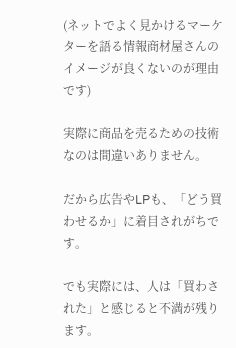(ネットでよく見かけるマーケターを語る情報商材屋さんのイメージが良くないのが理由です)

実際に商品を売るための技術なのは間違いありません。

だから広告やLPも、「どう買わせるか」に着目されがちです。

でも実際には、人は「買わされた」と感じると不満が残ります。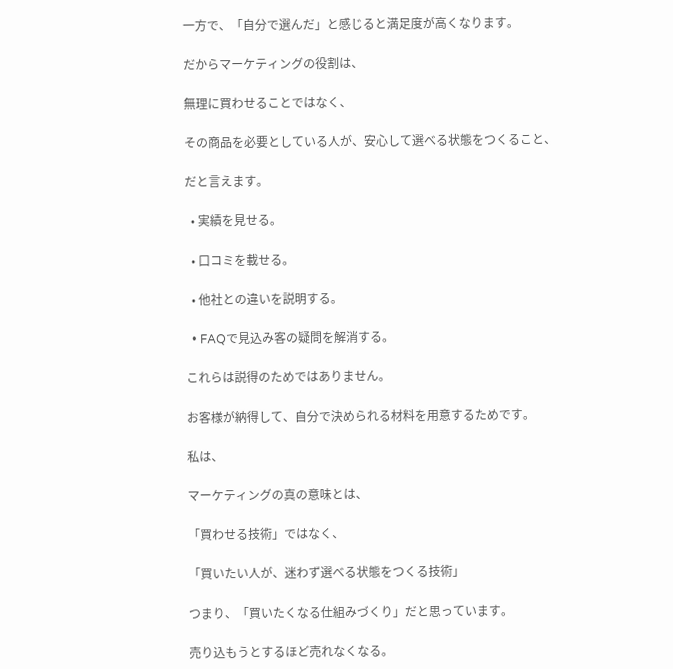一方で、「自分で選んだ」と感じると満足度が高くなります。

だからマーケティングの役割は、

無理に買わせることではなく、

その商品を必要としている人が、安心して選べる状態をつくること、

だと言えます。

  • 実績を見せる。

  • 口コミを載せる。

  • 他社との違いを説明する。

  • FAQで見込み客の疑問を解消する。

これらは説得のためではありません。

お客様が納得して、自分で決められる材料を用意するためです。

私は、

マーケティングの真の意味とは、

「買わせる技術」ではなく、

「買いたい人が、迷わず選べる状態をつくる技術」

つまり、「買いたくなる仕組みづくり」だと思っています。

売り込もうとするほど売れなくなる。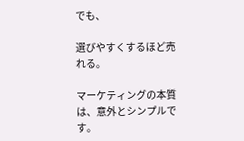でも、

選びやすくするほど売れる。

マーケティングの本質は、意外とシンプルです。